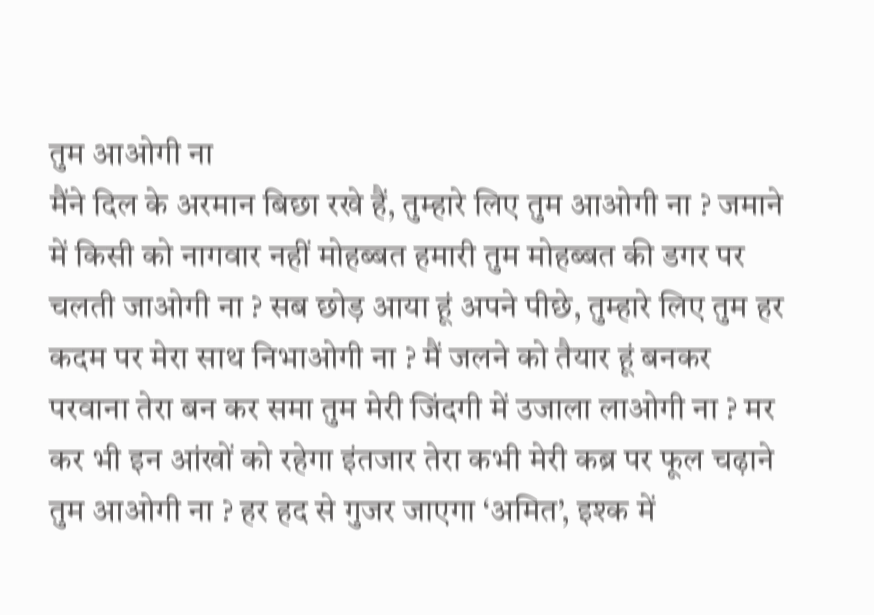तुम आओगी ना
मैंने दिल के अरमान बिछा रखे हैं, तुम्हारे लिए तुम आओगी ना ? जमाने में किसी को नागवार नहीं मोहब्बत हमारी तुम मोहब्बत की डगर पर चलती जाओगी ना ? सब छोड़ आया हूं अपने पीछे, तुम्हारे लिए तुम हर कदम पर मेरा साथ निभाओगी ना ? मैं जलने को तैयार हूं बनकर परवाना तेरा बन कर समा तुम मेरी जिंदगी में उजाला लाओगी ना ? मर कर भी इन आंखों को रहेगा इंतजार तेरा कभी मेरी कब्र पर फूल चढ़ाने तुम आओगी ना ? हर हद से गुजर जाएगा ‘अमित’, इश्क में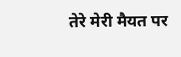तेरे मेरी मैयत पर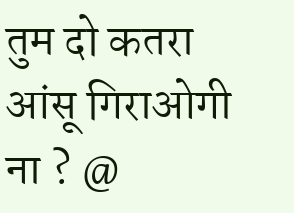तुम दो कतरा आंसू गिराओगी ना ? @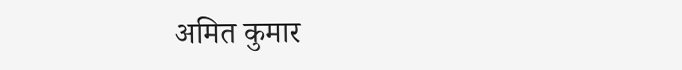अमित कुमार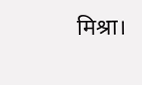मिश्रा।